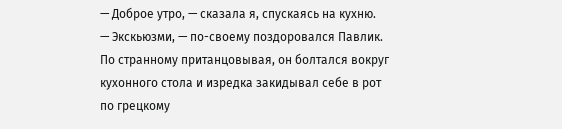— Доброе утро, — сказала я, спускаясь на кухню.
— Экскьюзми, — по-своему поздоровался Павлик. По странному пританцовывая, он болтался вокруг кухонного стола и изредка закидывал себе в рот по грецкому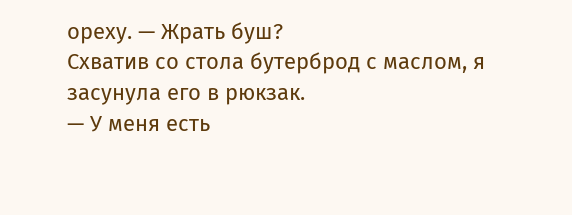ореху. — Жрать буш?
Схватив со стола бутерброд с маслом, я засунула его в рюкзак.
— У меня есть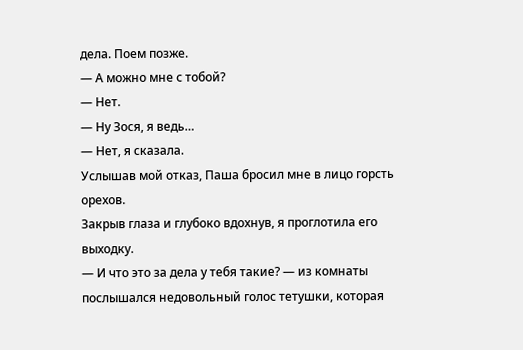дела. Поем позже.
— А можно мне с тобой?
— Нет.
— Ну Зося, я ведь…
— Нет, я сказала.
Услышав мой отказ, Паша бросил мне в лицо горсть орехов.
Закрыв глаза и глубоко вдохнув, я проглотила его выходку.
— И что это за дела у тебя такие? — из комнаты послышался недовольный голос тетушки, которая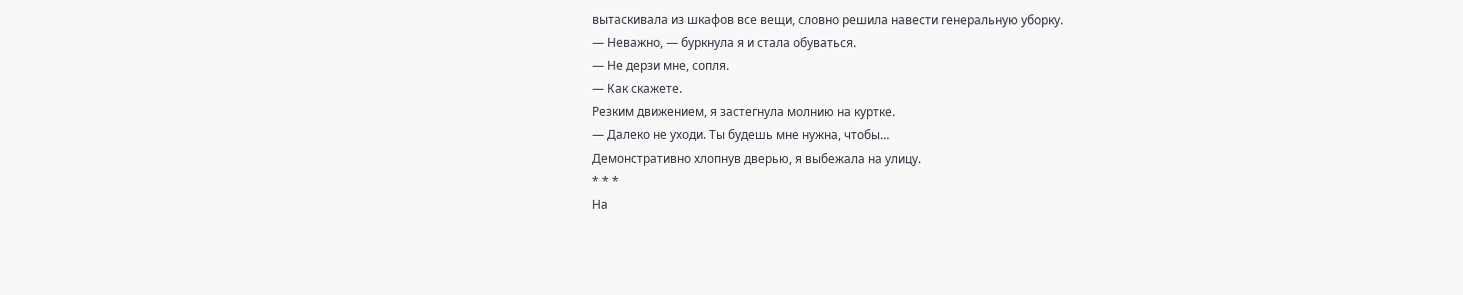вытаскивала из шкафов все вещи, словно решила навести генеральную уборку.
— Неважно, — буркнула я и стала обуваться.
— Не дерзи мне, сопля.
— Как скажете.
Резким движением, я застегнула молнию на куртке.
— Далеко не уходи. Ты будешь мне нужна, чтобы…
Демонстративно хлопнув дверью, я выбежала на улицу.
* * *
На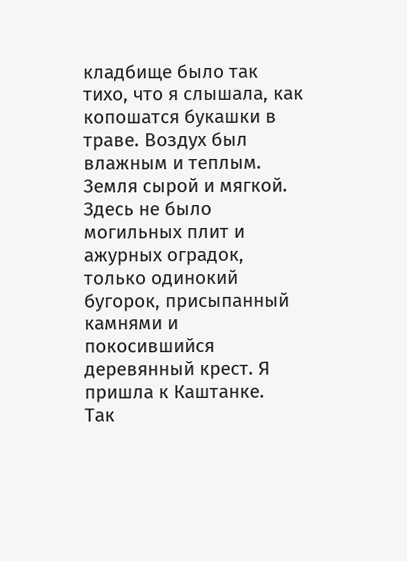кладбище было так тихо, что я слышала, как копошатся букашки в траве. Воздух был влажным и теплым. Земля сырой и мягкой. Здесь не было могильных плит и ажурных оградок, только одинокий бугорок, присыпанный камнями и покосившийся деревянный крест. Я пришла к Каштанке.
Так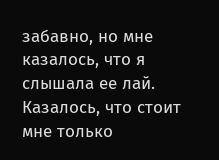забавно, но мне казалось, что я слышала ее лай. Казалось, что стоит мне только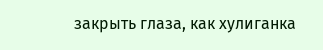закрыть глаза, как хулиганка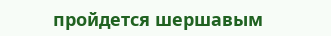пройдется шершавым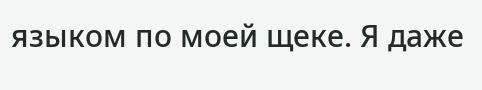языком по моей щеке. Я даже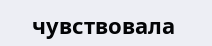чувствовала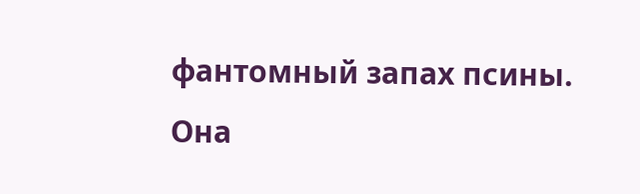фантомный запах псины. Она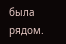была рядом.